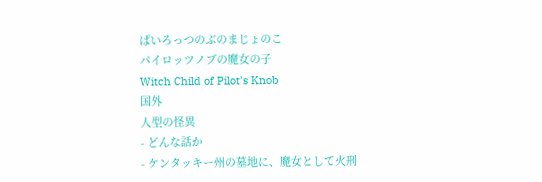ぱいろっつのぶのまじょのこ
パイロッツノブの魔女の子
Witch Child of Pilot's Knob
国外
人型の怪異
- どんな話か
- ケンタッキー州の墓地に、魔女として火刑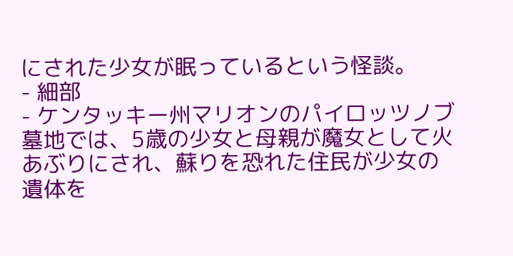にされた少女が眠っているという怪談。
- 細部
- ケンタッキー州マリオンのパイロッツノブ墓地では、5歳の少女と母親が魔女として火あぶりにされ、蘇りを恐れた住民が少女の遺体を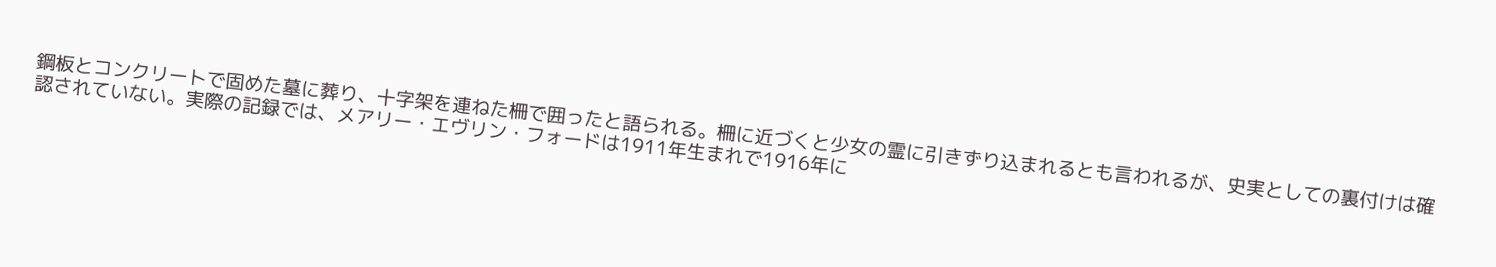鋼板とコンクリートで固めた墓に葬り、十字架を連ねた柵で囲ったと語られる。柵に近づくと少女の霊に引きずり込まれるとも言われるが、史実としての裏付けは確認されていない。実際の記録では、メアリー・エヴリン・フォードは1911年生まれで1916年に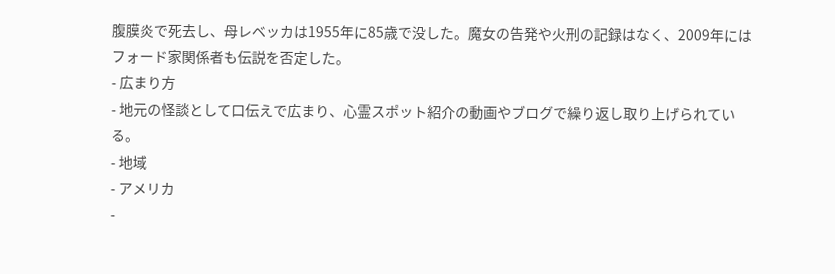腹膜炎で死去し、母レベッカは1955年に85歳で没した。魔女の告発や火刑の記録はなく、2009年にはフォード家関係者も伝説を否定した。
- 広まり方
- 地元の怪談として口伝えで広まり、心霊スポット紹介の動画やブログで繰り返し取り上げられている。
- 地域
- アメリカ
-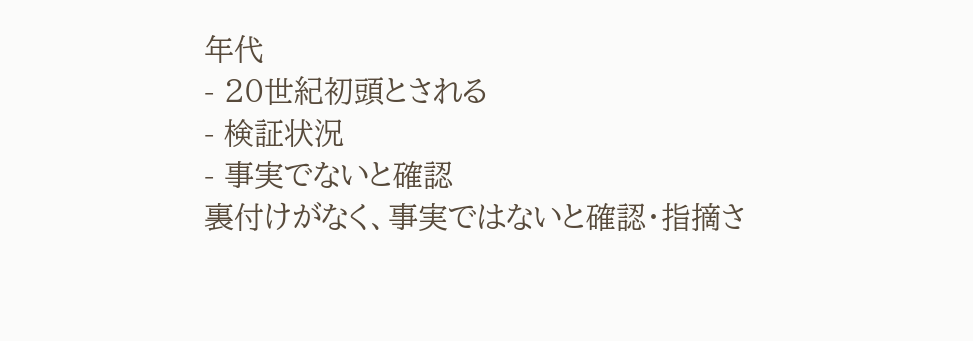年代
- 20世紀初頭とされる
- 検証状況
- 事実でないと確認
裏付けがなく、事実ではないと確認・指摘さ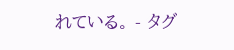れている。 - タグ